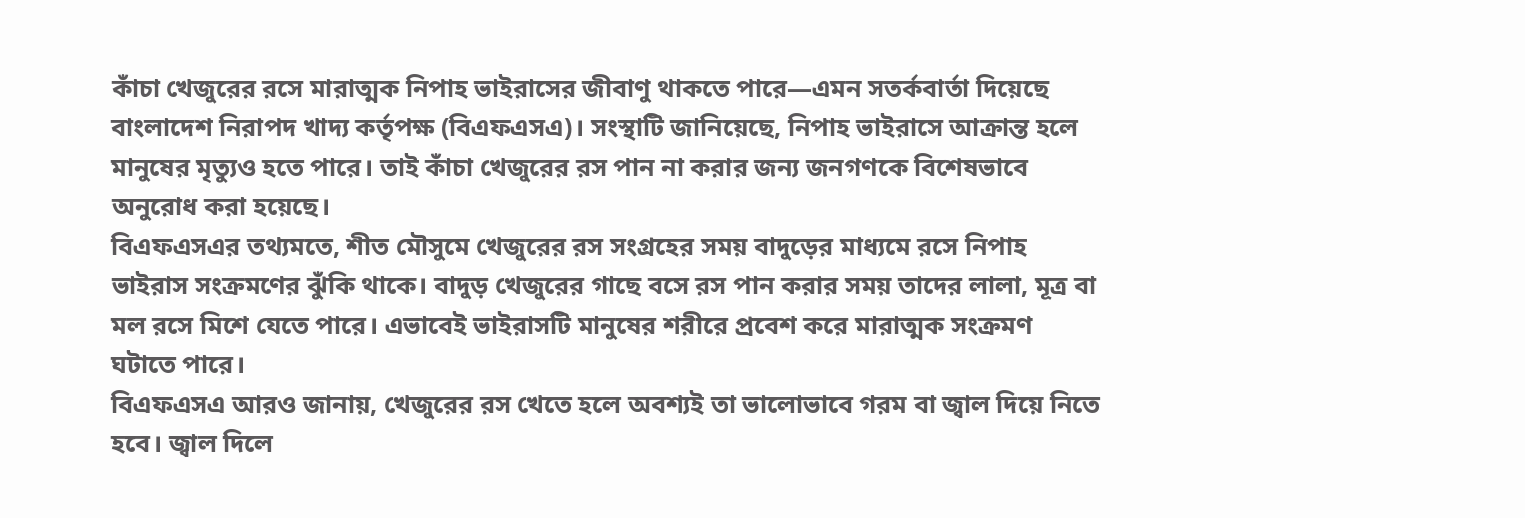কাঁচা খেজুরের রসে মারাত্মক নিপাহ ভাইরাসের জীবাণু থাকতে পারে—এমন সতর্কবার্তা দিয়েছে বাংলাদেশ নিরাপদ খাদ্য কর্তৃপক্ষ (বিএফএসএ)। সংস্থাটি জানিয়েছে, নিপাহ ভাইরাসে আক্রান্ত হলে মানুষের মৃত্যুও হতে পারে। তাই কাঁচা খেজুরের রস পান না করার জন্য জনগণকে বিশেষভাবে অনুরোধ করা হয়েছে।
বিএফএসএর তথ্যমতে, শীত মৌসুমে খেজুরের রস সংগ্রহের সময় বাদুড়ের মাধ্যমে রসে নিপাহ ভাইরাস সংক্রমণের ঝুঁকি থাকে। বাদুড় খেজুরের গাছে বসে রস পান করার সময় তাদের লালা, মূত্র বা মল রসে মিশে যেতে পারে। এভাবেই ভাইরাসটি মানুষের শরীরে প্রবেশ করে মারাত্মক সংক্রমণ ঘটাতে পারে।
বিএফএসএ আরও জানায়, খেজুরের রস খেতে হলে অবশ্যই তা ভালোভাবে গরম বা জ্বাল দিয়ে নিতে হবে। জ্বাল দিলে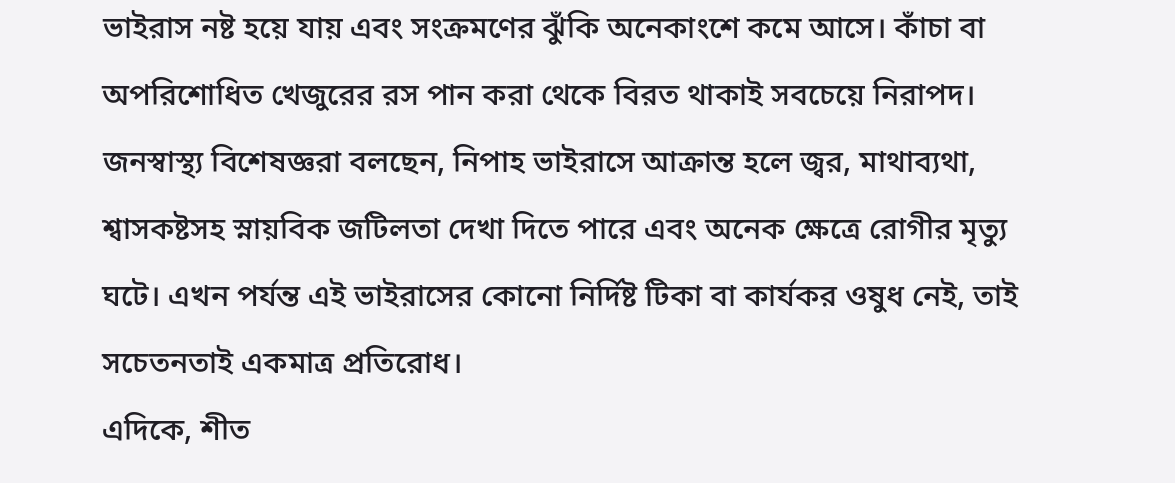ভাইরাস নষ্ট হয়ে যায় এবং সংক্রমণের ঝুঁকি অনেকাংশে কমে আসে। কাঁচা বা অপরিশোধিত খেজুরের রস পান করা থেকে বিরত থাকাই সবচেয়ে নিরাপদ।
জনস্বাস্থ্য বিশেষজ্ঞরা বলছেন, নিপাহ ভাইরাসে আক্রান্ত হলে জ্বর, মাথাব্যথা, শ্বাসকষ্টসহ স্নায়বিক জটিলতা দেখা দিতে পারে এবং অনেক ক্ষেত্রে রোগীর মৃত্যু ঘটে। এখন পর্যন্ত এই ভাইরাসের কোনো নির্দিষ্ট টিকা বা কার্যকর ওষুধ নেই, তাই সচেতনতাই একমাত্র প্রতিরোধ।
এদিকে, শীত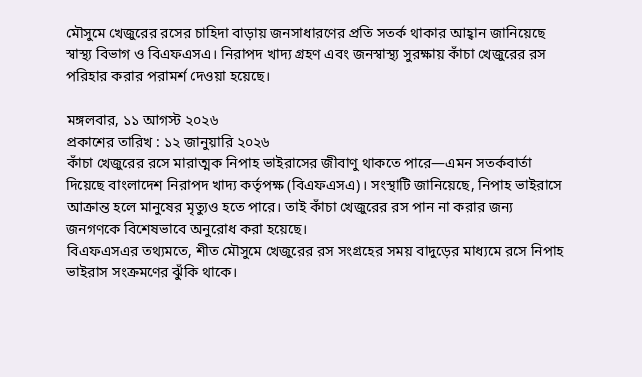মৌসুমে খেজুরের রসের চাহিদা বাড়ায় জনসাধারণের প্রতি সতর্ক থাকার আহ্বান জানিয়েছে স্বাস্থ্য বিভাগ ও বিএফএসএ। নিরাপদ খাদ্য গ্রহণ এবং জনস্বাস্থ্য সুরক্ষায় কাঁচা খেজুরের রস পরিহার করার পরামর্শ দেওয়া হয়েছে।

মঙ্গলবার, ১১ আগস্ট ২০২৬
প্রকাশের তারিখ : ১২ জানুয়ারি ২০২৬
কাঁচা খেজুরের রসে মারাত্মক নিপাহ ভাইরাসের জীবাণু থাকতে পারে—এমন সতর্কবার্তা দিয়েছে বাংলাদেশ নিরাপদ খাদ্য কর্তৃপক্ষ (বিএফএসএ)। সংস্থাটি জানিয়েছে, নিপাহ ভাইরাসে আক্রান্ত হলে মানুষের মৃত্যুও হতে পারে। তাই কাঁচা খেজুরের রস পান না করার জন্য জনগণকে বিশেষভাবে অনুরোধ করা হয়েছে।
বিএফএসএর তথ্যমতে, শীত মৌসুমে খেজুরের রস সংগ্রহের সময় বাদুড়ের মাধ্যমে রসে নিপাহ ভাইরাস সংক্রমণের ঝুঁকি থাকে।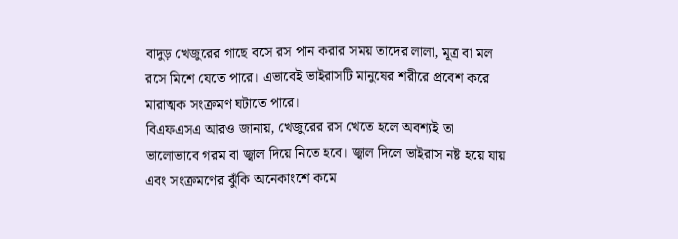বাদুড় খেজুরের গাছে বসে রস পান করার সময় তাদের লালা, মূত্র বা মল রসে মিশে যেতে পারে। এভাবেই ভাইরাসটি মানুষের শরীরে প্রবেশ করে মারাত্মক সংক্রমণ ঘটাতে পারে।
বিএফএসএ আরও জানায়, খেজুরের রস খেতে হলে অবশ্যই তা ভালোভাবে গরম বা জ্বাল দিয়ে নিতে হবে। জ্বাল দিলে ভাইরাস নষ্ট হয়ে যায় এবং সংক্রমণের ঝুঁকি অনেকাংশে কমে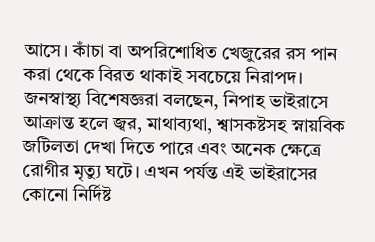আসে। কাঁচা বা অপরিশোধিত খেজুরের রস পান করা থেকে বিরত থাকাই সবচেয়ে নিরাপদ।
জনস্বাস্থ্য বিশেষজ্ঞরা বলছেন, নিপাহ ভাইরাসে আক্রান্ত হলে জ্বর, মাথাব্যথা, শ্বাসকষ্টসহ স্নায়বিক জটিলতা দেখা দিতে পারে এবং অনেক ক্ষেত্রে রোগীর মৃত্যু ঘটে। এখন পর্যন্ত এই ভাইরাসের কোনো নির্দিষ্ট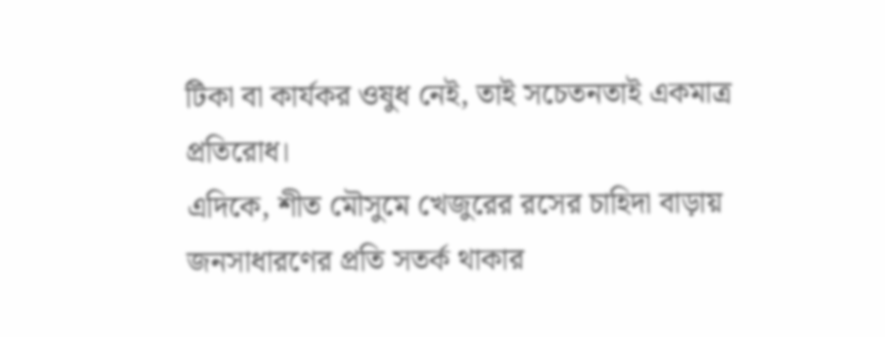টিকা বা কার্যকর ওষুধ নেই, তাই সচেতনতাই একমাত্র প্রতিরোধ।
এদিকে, শীত মৌসুমে খেজুরের রসের চাহিদা বাড়ায় জনসাধারণের প্রতি সতর্ক থাকার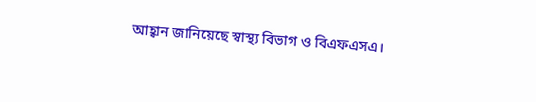আহ্বান জানিয়েছে স্বাস্থ্য বিভাগ ও বিএফএসএ।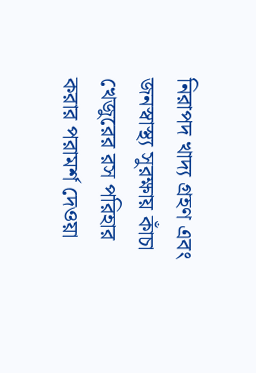নিরাপদ খাদ্য গ্রহণ এবং জনস্বাস্থ্য সুরক্ষায় কাঁচা খেজুরের রস পরিহার করার পরামর্শ দেওয়া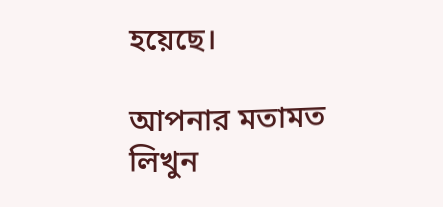হয়েছে।

আপনার মতামত লিখুন